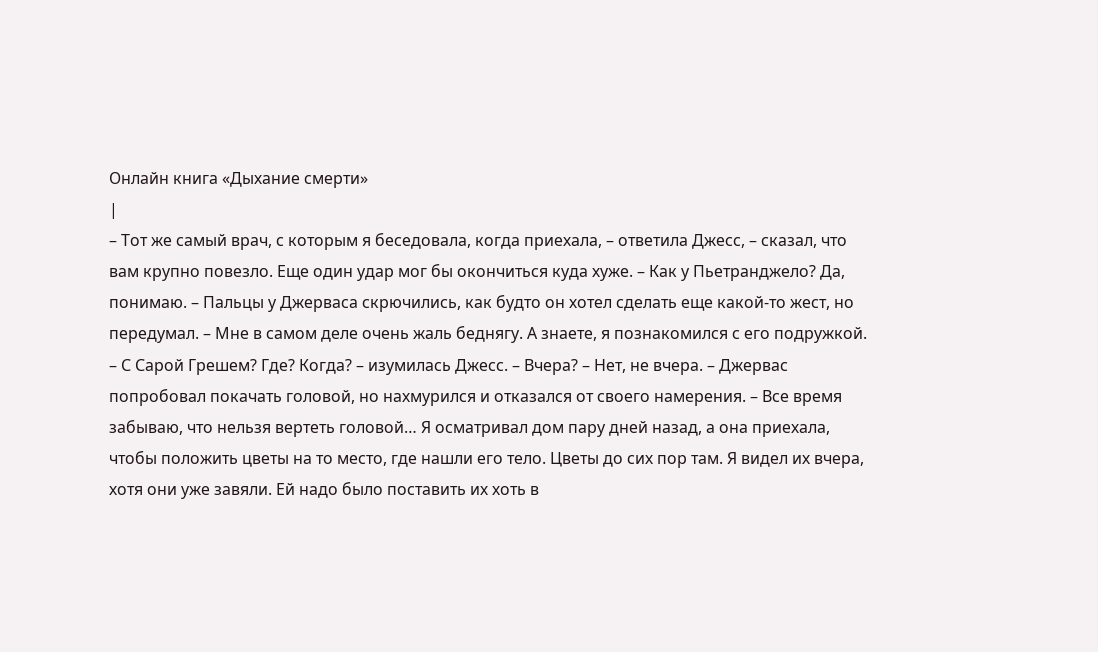Онлайн книга «Дыхание смерти»
|
– Тот же самый врач, с которым я беседовала, когда приехала, – ответила Джесс, – сказал, что вам крупно повезло. Еще один удар мог бы окончиться куда хуже. – Как у Пьетранджело? Да, понимаю. – Пальцы у Джерваса скрючились, как будто он хотел сделать еще какой-то жест, но передумал. – Мне в самом деле очень жаль беднягу. А знаете, я познакомился с его подружкой. – С Сарой Грешем? Где? Когда? – изумилась Джесс. – Вчера? – Нет, не вчера. – Джервас попробовал покачать головой, но нахмурился и отказался от своего намерения. – Все время забываю, что нельзя вертеть головой… Я осматривал дом пару дней назад, а она приехала, чтобы положить цветы на то место, где нашли его тело. Цветы до сих пор там. Я видел их вчера, хотя они уже завяли. Ей надо было поставить их хоть в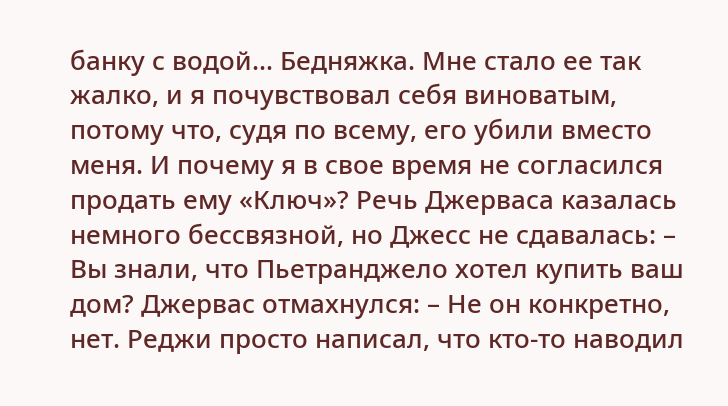банку с водой… Бедняжка. Мне стало ее так жалко, и я почувствовал себя виноватым, потому что, судя по всему, его убили вместо меня. И почему я в свое время не согласился продать ему «Ключ»? Речь Джерваса казалась немного бессвязной, но Джесс не сдавалась: – Вы знали, что Пьетранджело хотел купить ваш дом? Джервас отмахнулся: – Не он конкретно, нет. Реджи просто написал, что кто-то наводил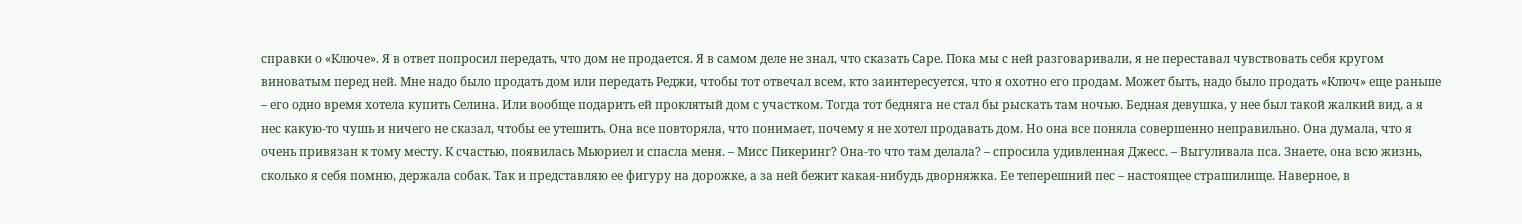справки о «Ключе». Я в ответ попросил передать, что дом не продается. Я в самом деле не знал, что сказать Саре. Пока мы с ней разговаривали, я не переставал чувствовать себя кругом виноватым перед ней. Мне надо было продать дом или передать Реджи, чтобы тот отвечал всем, кто заинтересуется, что я охотно его продам. Может быть, надо было продать «Ключ» еще раньше – его одно время хотела купить Селина. Или вообще подарить ей проклятый дом с участком. Тогда тот бедняга не стал бы рыскать там ночью. Бедная девушка, у нее был такой жалкий вид, а я нес какую-то чушь и ничего не сказал, чтобы ее утешить. Она все повторяла, что понимает, почему я не хотел продавать дом. Но она все поняла совершенно неправильно. Она думала, что я очень привязан к тому месту. К счастью, появилась Мьюриел и спасла меня. – Мисс Пикеринг? Она-то что там делала? – спросила удивленная Джесс. – Выгуливала пса. Знаете, она всю жизнь, сколько я себя помню, держала собак. Так и представляю ее фигуру на дорожке, а за ней бежит какая-нибудь дворняжка. Ее теперешний пес – настоящее страшилище. Наверное, в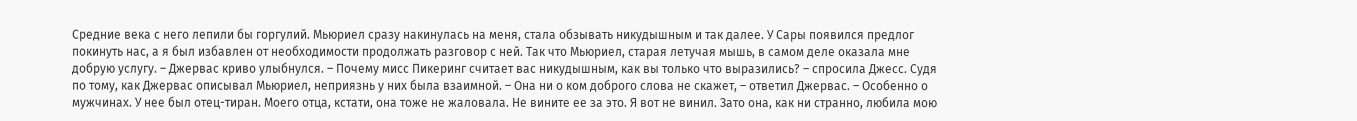Средние века с него лепили бы горгулий. Мьюриел сразу накинулась на меня, стала обзывать никудышным и так далее. У Сары появился предлог покинуть нас, а я был избавлен от необходимости продолжать разговор с ней. Так что Мьюриел, старая летучая мышь, в самом деле оказала мне добрую услугу. – Джервас криво улыбнулся. – Почему мисс Пикеринг считает вас никудышным, как вы только что выразились? – спросила Джесс. Судя по тому, как Джервас описывал Мьюриел, неприязнь у них была взаимной. – Она ни о ком доброго слова не скажет, – ответил Джервас. – Особенно о мужчинах. У нее был отец-тиран. Моего отца, кстати, она тоже не жаловала. Не вините ее за это. Я вот не винил. Зато она, как ни странно, любила мою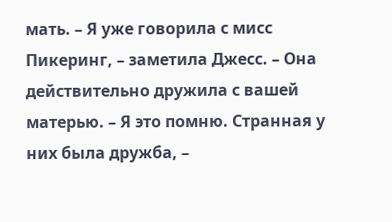мать. – Я уже говорила с мисс Пикеринг, – заметила Джесс. – Она действительно дружила с вашей матерью. – Я это помню. Странная у них была дружба, –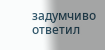задумчиво ответил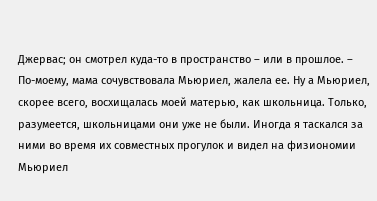Джервас; он смотрел куда-то в пространство – или в прошлое. – По-моему, мама сочувствовала Мьюриел, жалела ее. Ну а Мьюриел, скорее всего, восхищалась моей матерью, как школьница. Только, разумеется, школьницами они уже не были. Иногда я таскался за ними во время их совместных прогулок и видел на физиономии Мьюриел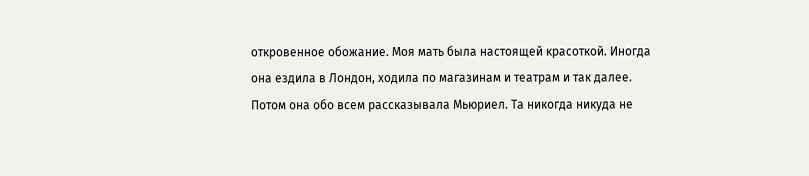откровенное обожание. Моя мать была настоящей красоткой. Иногда она ездила в Лондон, ходила по магазинам и театрам и так далее. Потом она обо всем рассказывала Мьюриел. Та никогда никуда не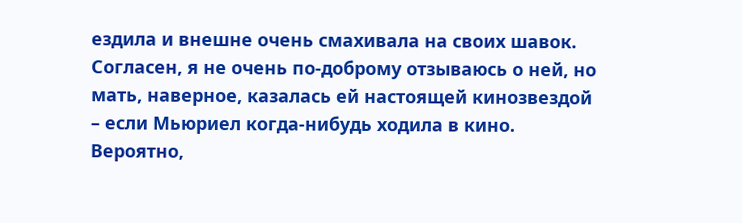ездила и внешне очень смахивала на своих шавок. Согласен, я не очень по-доброму отзываюсь о ней, но мать, наверное, казалась ей настоящей кинозвездой – если Мьюриел когда-нибудь ходила в кино. Вероятно,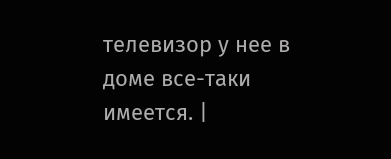телевизор у нее в доме все-таки имеется. |